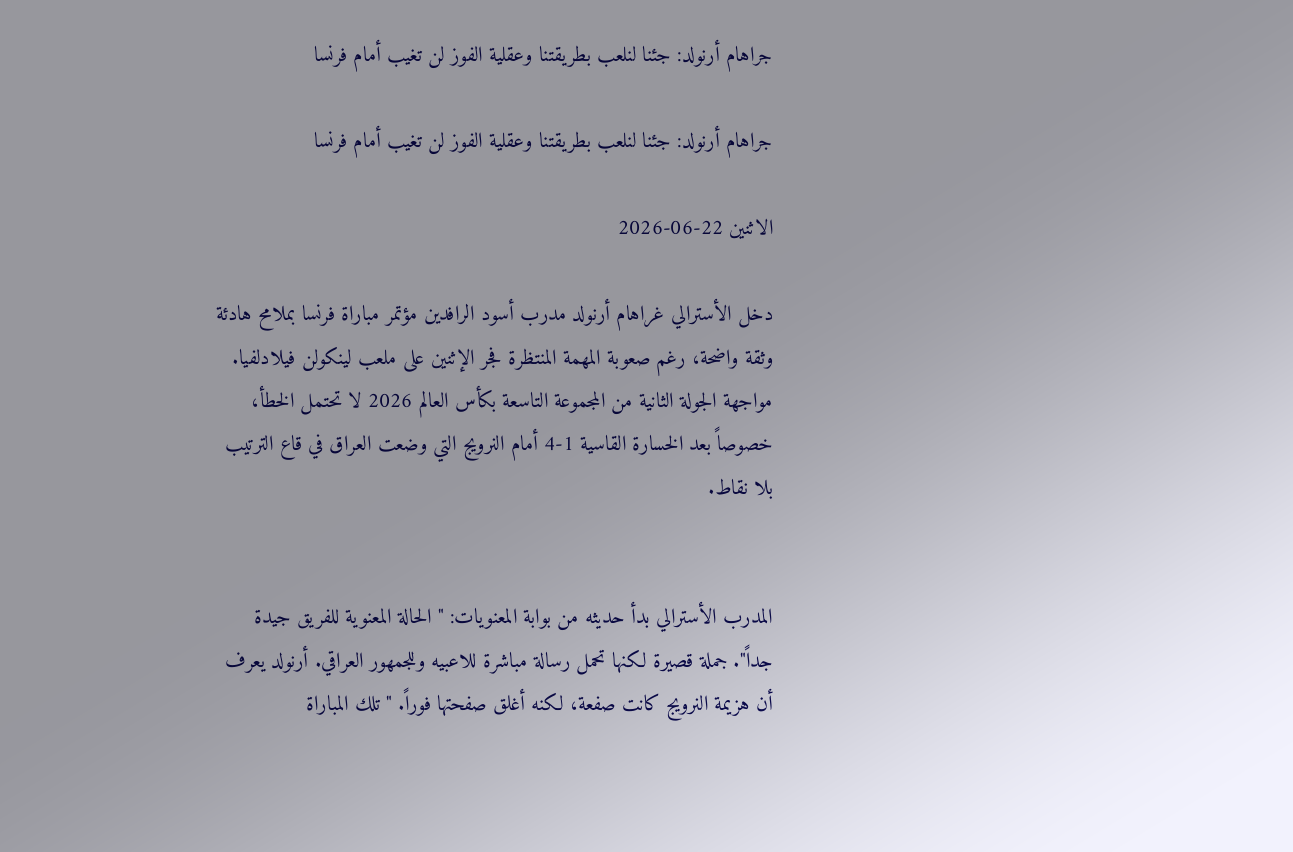جراهام أرنولد: جئنا لنلعب بطريقتنا وعقلية الفوز لن تغيب أمام فرنسا

جراهام أرنولد: جئنا لنلعب بطريقتنا وعقلية الفوز لن تغيب أمام فرنسا

الاثنين 22-06-2026

دخل الأسترالي غراهام أرنولد مدرب أسود الرافدين مؤتمر مباراة فرنسا بملامح هادئة وثقة واضحة، رغم صعوبة المهمة المنتظرة فجر الإثنين على ملعب لينكولن فيلادلفيا. مواجهة الجولة الثانية من المجموعة التاسعة بكأس العالم 2026 لا تحتمل الخطأ، خصوصاً بعد الخسارة القاسية 1-4 أمام النرويج التي وضعت العراق في قاع الترتيب بلا نقاط.


المدرب الأسترالي بدأ حديثه من بوابة المعنويات: "الحالة المعنوية للفريق جيدة جداً". جملة قصيرة لكنها تحمل رسالة مباشرة للاعبيه وللجمهور العراقي. أرنولد يعرف أن هزيمة النرويج كانت صفعة، لكنه أغلق صفحتها فوراً. "تلك المباراة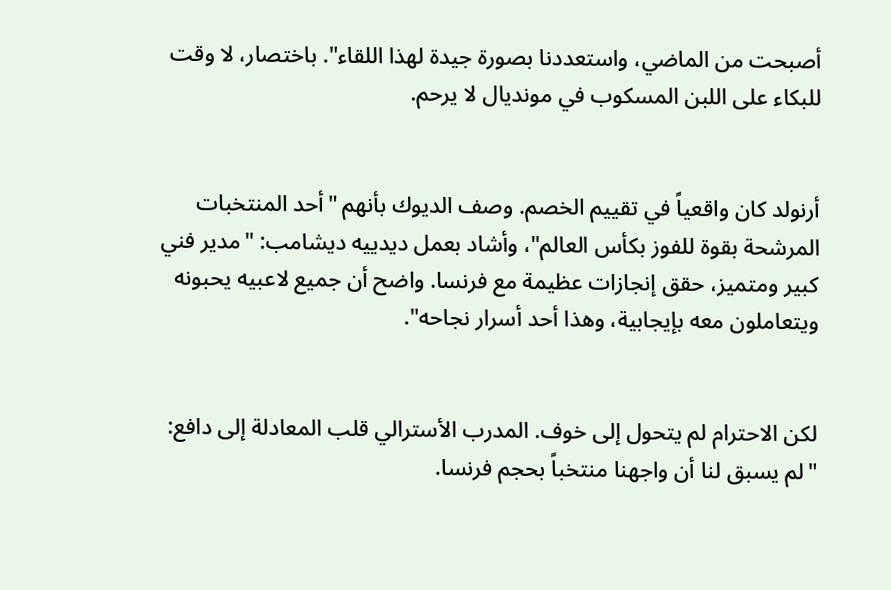أصبحت من الماضي، واستعددنا بصورة جيدة لهذا اللقاء". باختصار، لا وقت للبكاء على اللبن المسكوب في مونديال لا يرحم.


أرنولد كان واقعياً في تقييم الخصم. وصف الديوك بأنهم "أحد المنتخبات المرشحة بقوة للفوز بكأس العالم"، وأشاد بعمل ديدييه ديشامب: "مدير فني كبير ومتميز، حقق إنجازات عظيمة مع فرنسا. واضح أن جميع لاعبيه يحبونه ويتعاملون معه بإيجابية، وهذا أحد أسرار نجاحه".


لكن الاحترام لم يتحول إلى خوف. المدرب الأسترالي قلب المعادلة إلى دافع: "لم يسبق لنا أن واجهنا منتخباً بحجم فرنسا.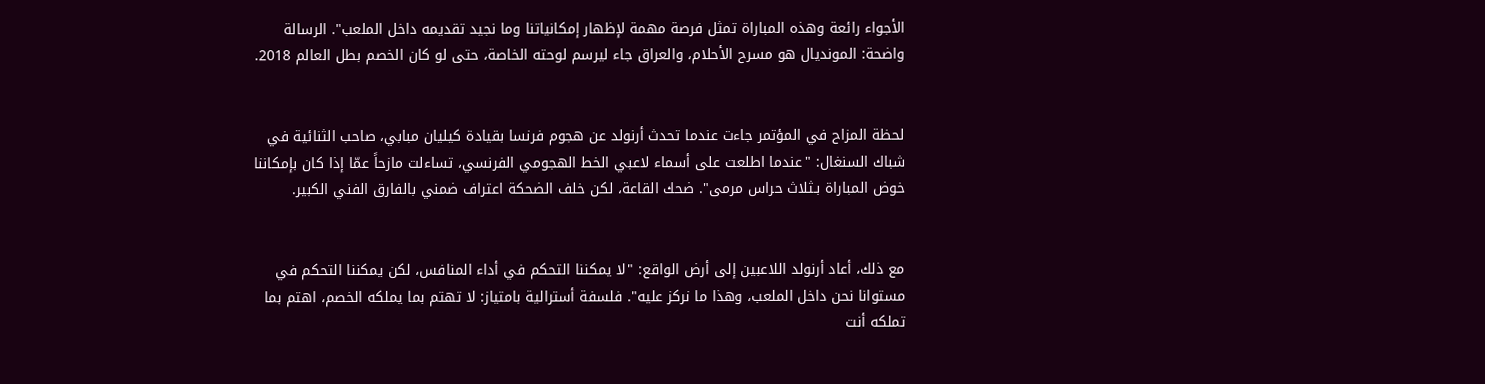الأجواء رائعة وهذه المباراة تمثل فرصة مهمة لإظهار إمكانياتنا وما نجيد تقديمه داخل الملعب". الرسالة واضحة: المونديال هو مسرح الأحلام، والعراق جاء ليرسم لوحته الخاصة، حتى لو كان الخصم بطل العالم 2018.


لحظة المزاح في المؤتمر جاءت عندما تحدث أرنولد عن هجوم فرنسا بقيادة كيليان مبابي، صاحب الثنائية في شباك السنغال: "عندما اطلعت على أسماء لاعبي الخط الهجومي الفرنسي، تساءلت مازحاً عمّا إذا كان بإمكاننا خوض المباراة بـثلاث حراس مرمى". ضحك القاعة، لكن خلف الضحكة اعتراف ضمني بالفارق الفني الكبير.


مع ذلك، أعاد أرنولد اللاعبين إلى أرض الواقع: "لا يمكننا التحكم في أداء المنافس، لكن يمكننا التحكم في مستوانا نحن داخل الملعب، وهذا ما نركز عليه". فلسفة أسترالية بامتياز: لا تهتم بما يملكه الخصم، اهتم بما تملكه أنت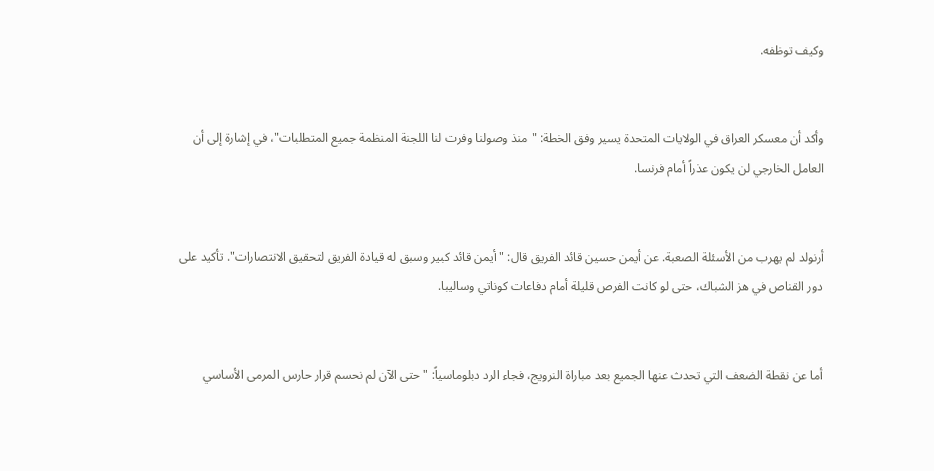وكيف توظفه.


وأكد أن معسكر العراق في الولايات المتحدة يسير وفق الخطة: "منذ وصولنا وفرت لنا اللجنة المنظمة جميع المتطلبات"، في إشارة إلى أن العامل الخارجي لن يكون عذراً أمام فرنسا.


أرنولد لم يهرب من الأسئلة الصعبة. عن أيمن حسين قائد الفريق قال: "أيمن قائد كبير وسبق له قيادة الفريق لتحقيق الانتصارات". تأكيد على دور القناص في هز الشباك، حتى لو كانت الفرص قليلة أمام دفاعات كوناتي وساليبا.


أما عن نقطة الضعف التي تحدث عنها الجميع بعد مباراة النرويج، فجاء الرد دبلوماسياً: "حتى الآن لم نحسم قرار حارس المرمى الأساسي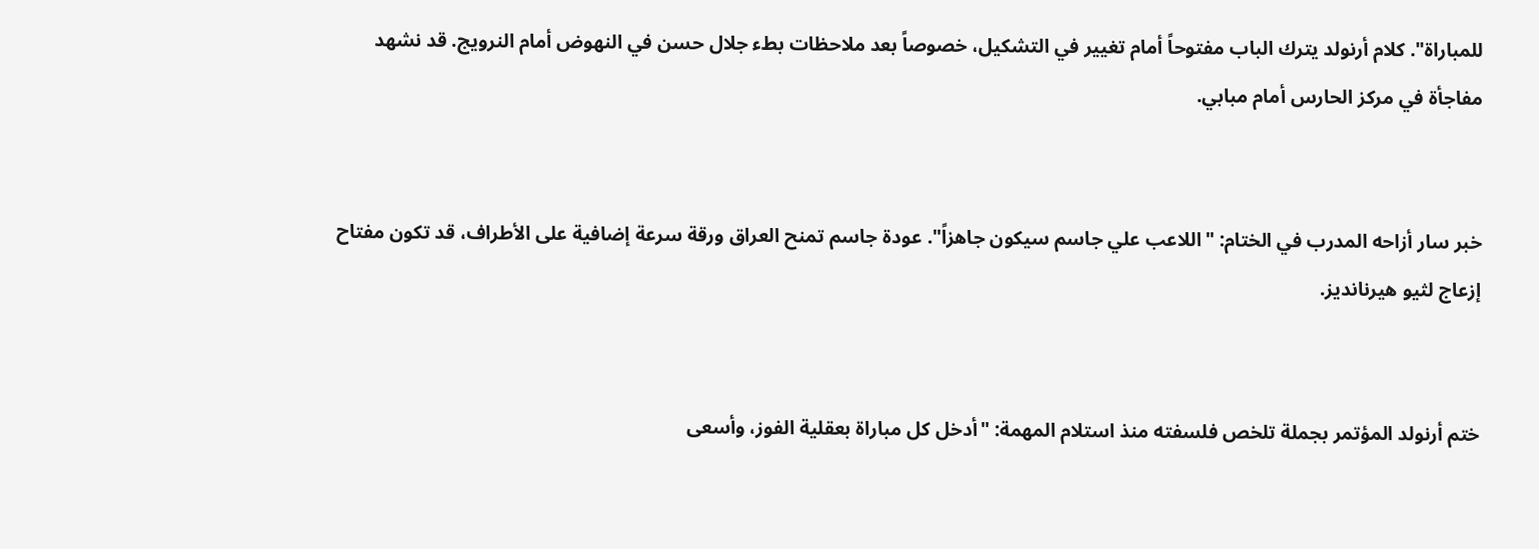للمباراة". كلام أرنولد يترك الباب مفتوحاً أمام تغيير في التشكيل، خصوصاً بعد ملاحظات بطء جلال حسن في النهوض أمام النرويج. قد نشهد مفاجأة في مركز الحارس أمام مبابي.


خبر سار أزاحه المدرب في الختام: "اللاعب علي جاسم سيكون جاهزاً". عودة جاسم تمنح العراق ورقة سرعة إضافية على الأطراف، قد تكون مفتاح إزعاج لثيو هيرنانديز.


ختم أرنولد المؤتمر بجملة تلخص فلسفته منذ استلام المهمة: "أدخل كل مباراة بعقلية الفوز، وأسعى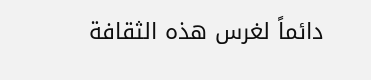دائماً لغرس هذه الثقافة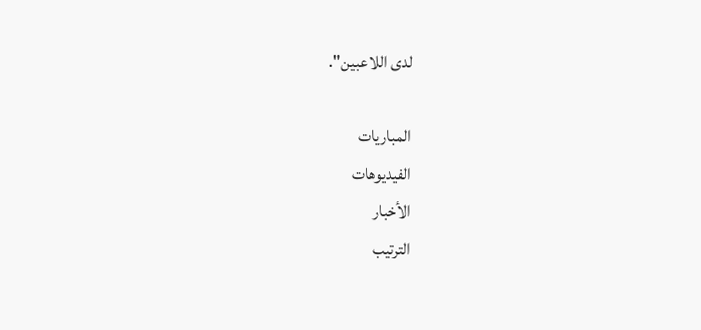لدى اللاعبين".

المباريات
الفيديوهات
الأخبار
الترتيب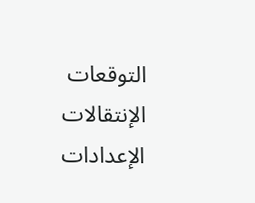التوقعات
الإنتقالات
الإعدادات